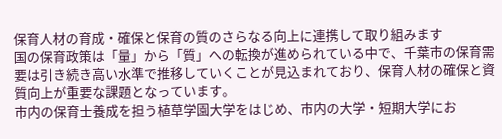保育人材の育成・確保と保育の質のさらなる向上に連携して取り組みます
国の保育政策は「量」から「質」への転換が進められている中で、千葉市の保育需要は引き続き高い水準で推移していくことが見込まれており、保育人材の確保と資質向上が重要な課題となっています。
市内の保育士養成を担う植草学園大学をはじめ、市内の大学・短期大学にお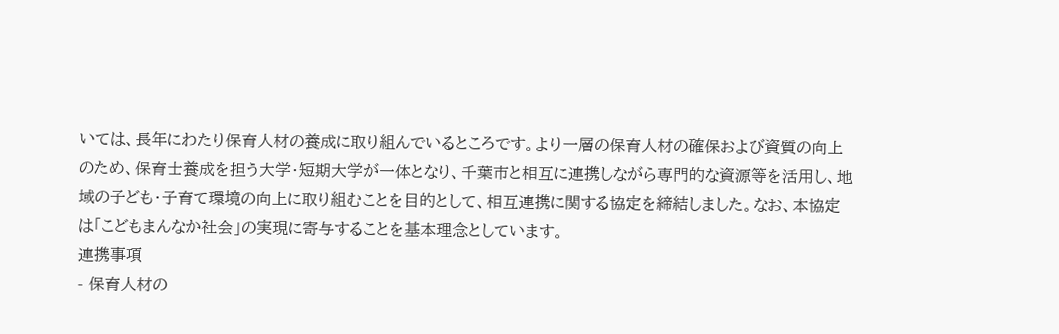いては、長年にわたり保育人材の養成に取り組んでいるところです。より一層の保育人材の確保および資質の向上のため、保育士養成を担う大学・短期大学が一体となり、千葉市と相互に連携しながら専門的な資源等を活用し、地域の子ども・子育て環境の向上に取り組むことを目的として、相互連携に関する協定を締結しました。なお、本協定は「こどもまんなか社会」の実現に寄与することを基本理念としています。
連携事項
- 保育人材の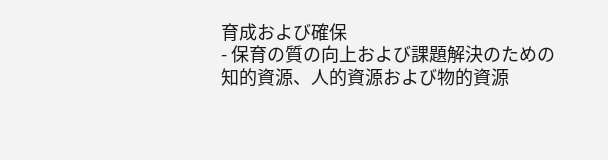育成および確保
- 保育の質の向上および課題解決のための知的資源、人的資源および物的資源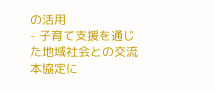の活用
- 子育て支援を通じた地域社会との交流
本協定に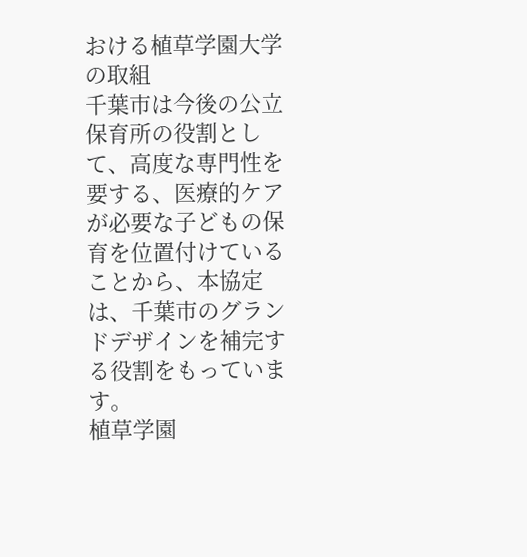おける植草学園大学の取組
千葉市は今後の公立保育所の役割として、高度な専門性を要する、医療的ケアが必要な子どもの保育を位置付けていることから、本協定は、千葉市のグランドデザインを補完する役割をもっています。
植草学園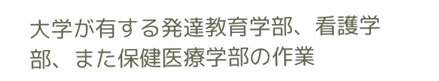大学が有する発達教育学部、看護学部、また保健医療学部の作業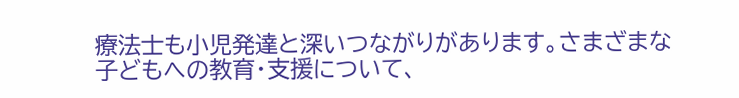療法士も小児発達と深いつながりがあります。さまざまな子どもへの教育・支援について、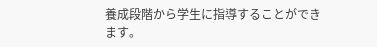養成段階から学生に指導することができます。